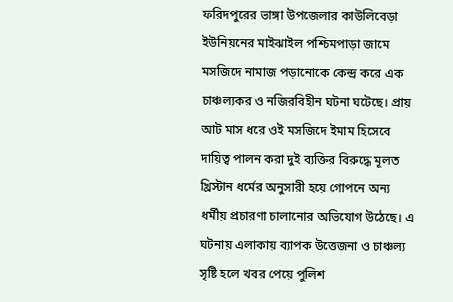ফরিদপুরের ভাঙ্গা উপজেলার কাউলিবেড়া ইউনিয়নের মাইঝাইল পশ্চিমপাড়া জামে মসজিদে নামাজ পড়ানোকে কেন্দ্র করে এক চাঞ্চল্যকর ও নজিরবিহীন ঘটনা ঘটেছে। প্রায় আট মাস ধরে ওই মসজিদে ইমাম হিসেবে দায়িত্ব পালন করা দুই ব্যক্তির বিরুদ্ধে মূলত খ্রিস্টান ধর্মের অনুসারী হয়ে গোপনে অন্য ধর্মীয় প্রচারণা চালানোর অভিযোগ উঠেছে। এ ঘটনায় এলাকায় ব্যাপক উত্তেজনা ও চাঞ্চল্য সৃষ্টি হলে খবর পেয়ে পুলিশ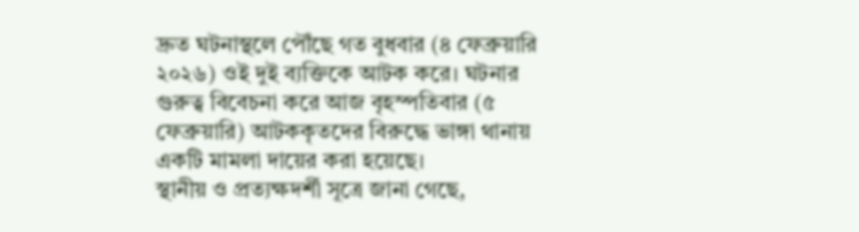দ্রুত ঘটনাস্থলে পৌঁছে গত বুধবার (৪ ফেব্রুয়ারি ২০২৬) ওই দুই ব্যক্তিকে আটক করে। ঘটনার গুরুত্ব বিবেচনা করে আজ বৃহস্পতিবার (৫ ফেব্রুয়ারি) আটককৃতদের বিরুদ্ধে ভাঙ্গা থানায় একটি মামলা দায়ের করা হয়েছে।
স্থানীয় ও প্রত্যক্ষদর্শী সূত্রে জানা গেছে,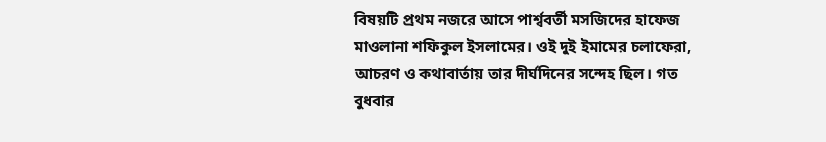বিষয়টি প্রথম নজরে আসে পার্শ্ববর্তী মসজিদের হাফেজ মাওলানা শফিকুল ইসলামের। ওই দুই ইমামের চলাফেরা, আচরণ ও কথাবার্তায় তার দীর্ঘদিনের সন্দেহ ছিল। গত বুধবার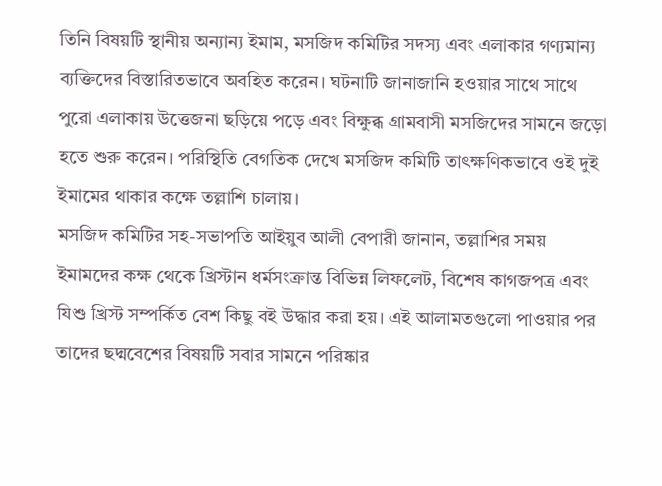তিনি বিষয়টি স্থানীয় অন্যান্য ইমাম, মসজিদ কমিটির সদস্য এবং এলাকার গণ্যমান্য ব্যক্তিদের বিস্তারিতভাবে অবহিত করেন। ঘটনাটি জানাজানি হওয়ার সাথে সাথে পুরো এলাকায় উত্তেজনা ছড়িয়ে পড়ে এবং বিক্ষুব্ধ গ্রামবাসী মসজিদের সামনে জড়ো হতে শুরু করেন। পরিস্থিতি বেগতিক দেখে মসজিদ কমিটি তাৎক্ষণিকভাবে ওই দুই ইমামের থাকার কক্ষে তল্লাশি চালায়।
মসজিদ কমিটির সহ-সভাপতি আইয়ুব আলী বেপারী জানান, তল্লাশির সময় ইমামদের কক্ষ থেকে খ্রিস্টান ধর্মসংক্রান্ত বিভিন্ন লিফলেট, বিশেষ কাগজপত্র এবং যিশু খ্রিস্ট সম্পর্কিত বেশ কিছু বই উদ্ধার করা হয়। এই আলামতগুলো পাওয়ার পর তাদের ছদ্মবেশের বিষয়টি সবার সামনে পরিষ্কার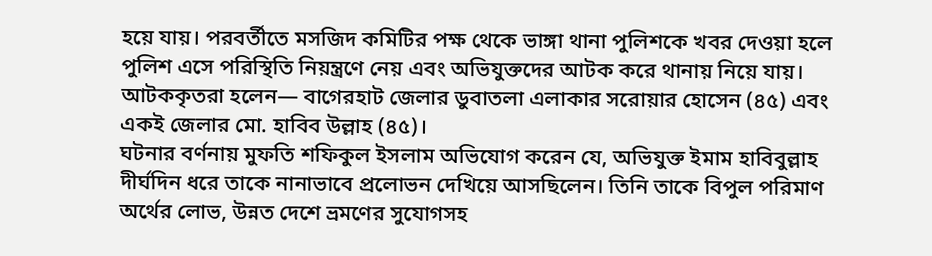হয়ে যায়। পরবর্তীতে মসজিদ কমিটির পক্ষ থেকে ভাঙ্গা থানা পুলিশকে খবর দেওয়া হলে পুলিশ এসে পরিস্থিতি নিয়ন্ত্রণে নেয় এবং অভিযুক্তদের আটক করে থানায় নিয়ে যায়। আটককৃতরা হলেন— বাগেরহাট জেলার ডুবাতলা এলাকার সরোয়ার হোসেন (৪৫) এবং একই জেলার মো. হাবিব উল্লাহ (৪৫)।
ঘটনার বর্ণনায় মুফতি শফিকুল ইসলাম অভিযোগ করেন যে, অভিযুক্ত ইমাম হাবিবুল্লাহ দীর্ঘদিন ধরে তাকে নানাভাবে প্রলোভন দেখিয়ে আসছিলেন। তিনি তাকে বিপুল পরিমাণ অর্থের লোভ, উন্নত দেশে ভ্রমণের সুযোগসহ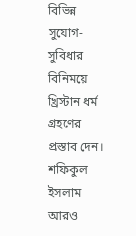বিভিন্ন সুযোগ-সুবিধার বিনিময়ে খ্রিস্টান ধর্ম গ্রহণের প্রস্তাব দেন। শফিকুল ইসলাম আরও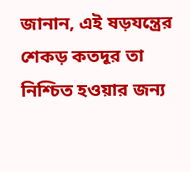জানান, এই ষড়যন্ত্রের শেকড় কতদূর তা নিশ্চিত হওয়ার জন্য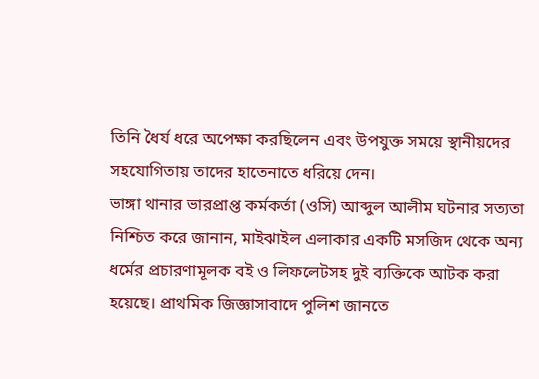তিনি ধৈর্য ধরে অপেক্ষা করছিলেন এবং উপযুক্ত সময়ে স্থানীয়দের সহযোগিতায় তাদের হাতেনাতে ধরিয়ে দেন।
ভাঙ্গা থানার ভারপ্রাপ্ত কর্মকর্তা (ওসি) আব্দুল আলীম ঘটনার সত্যতা নিশ্চিত করে জানান, মাইঝাইল এলাকার একটি মসজিদ থেকে অন্য ধর্মের প্রচারণামূলক বই ও লিফলেটসহ দুই ব্যক্তিকে আটক করা হয়েছে। প্রাথমিক জিজ্ঞাসাবাদে পুলিশ জানতে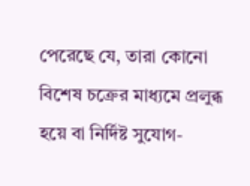পেরেছে যে, তারা কোনো বিশেষ চক্রের মাধ্যমে প্রলুব্ধ হয়ে বা নির্দিষ্ট সুযোগ-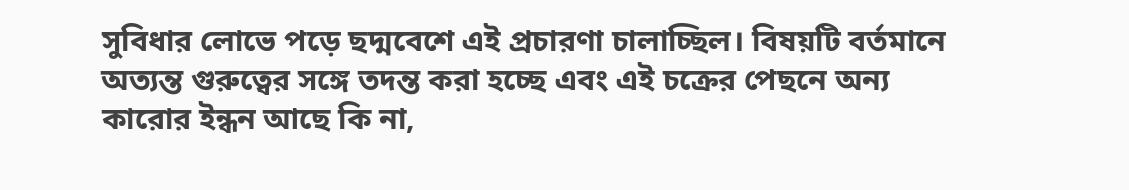সুবিধার লোভে পড়ে ছদ্মবেশে এই প্রচারণা চালাচ্ছিল। বিষয়টি বর্তমানে অত্যন্ত গুরুত্বের সঙ্গে তদন্ত করা হচ্ছে এবং এই চক্রের পেছনে অন্য কারোর ইন্ধন আছে কি না,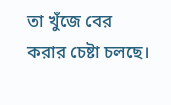তা খুঁজে বের করার চেষ্টা চলছে।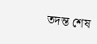তদন্ত শেষ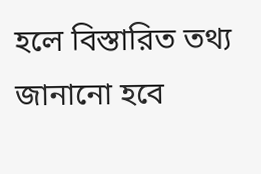হলে বিস্তারিত তথ্য জানানো হবে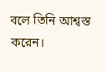বলে তিনি আশ্বস্ত করেন।